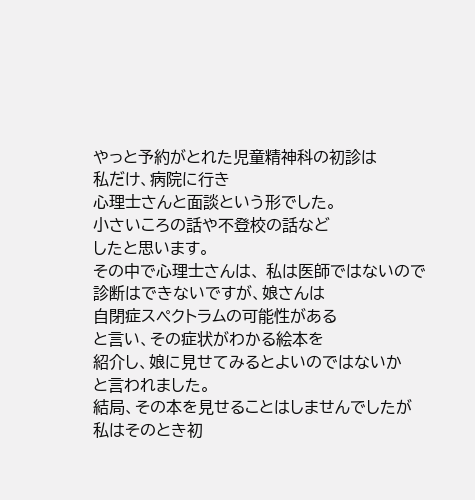やっと予約がとれた児童精神科の初診は
私だけ、病院に行き
心理士さんと面談という形でした。
小さいころの話や不登校の話など
したと思います。
その中で心理士さんは、 私は医師ではないので
診断はできないですが、娘さんは
自閉症スペクトラムの可能性がある
と言い、その症状がわかる絵本を
紹介し、娘に見せてみるとよいのではないか
と言われました。
結局、その本を見せることはしませんでしたが
私はそのとき初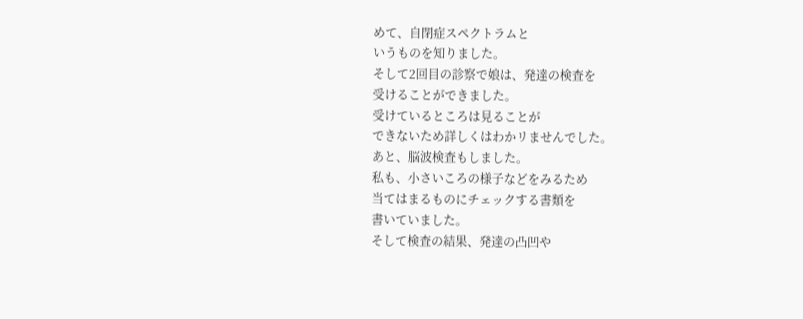めて、自閉症スペクトラムと
いうものを知りました。
そして2回目の診察で娘は、発達の検査を
受けることができました。
受けているところは見ることが
できないため詳しくはわかリませんでした。
あと、脳波検査もしました。
私も、小さいころの様子などをみるため
当てはまるものにチェックする書類を
書いていました。
そして検査の結果、発達の凸凹や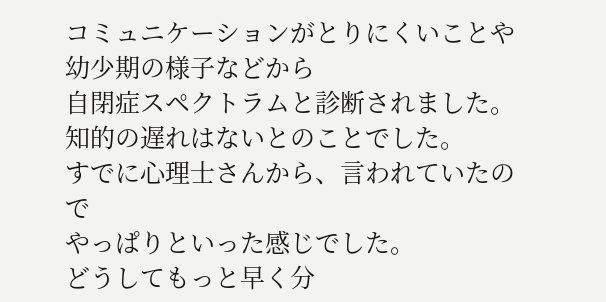コミュニケーションがとりにくいことや
幼少期の様子などから
自閉症スペクトラムと診断されました。
知的の遅れはないとのことでした。
すでに心理士さんから、言われていたので
やっぱりといった感じでした。
どうしてもっと早く分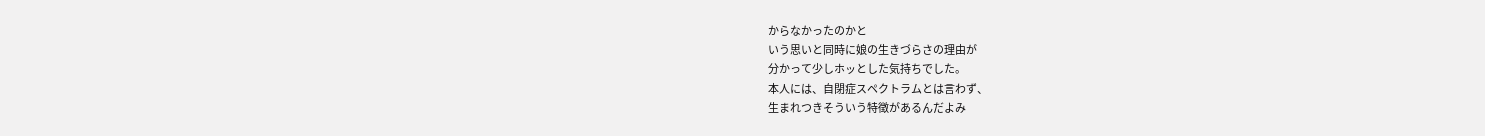からなかったのかと
いう思いと同時に娘の生きづらさの理由が
分かって少しホッとした気持ちでした。
本人には、自閉症スペクトラムとは言わず、
生まれつきそういう特徴があるんだよみ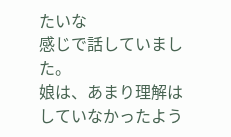たいな
感じで話していました。
娘は、あまり理解はしていなかったよう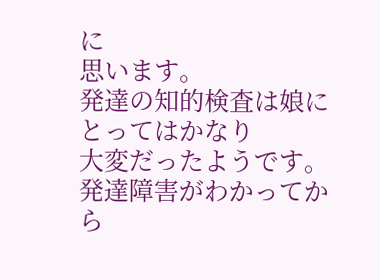に
思います。
発達の知的検査は娘にとってはかなり
大変だったようです。
発達障害がわかってから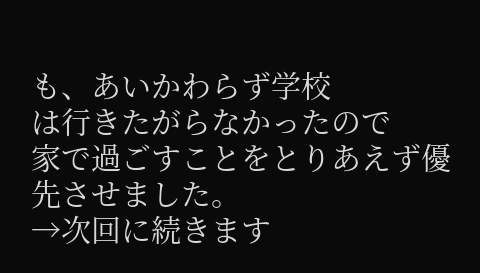も、あいかわらず学校
は行きたがらなかったので
家で過ごすことをとりあえず優先させました。
→次回に続きます